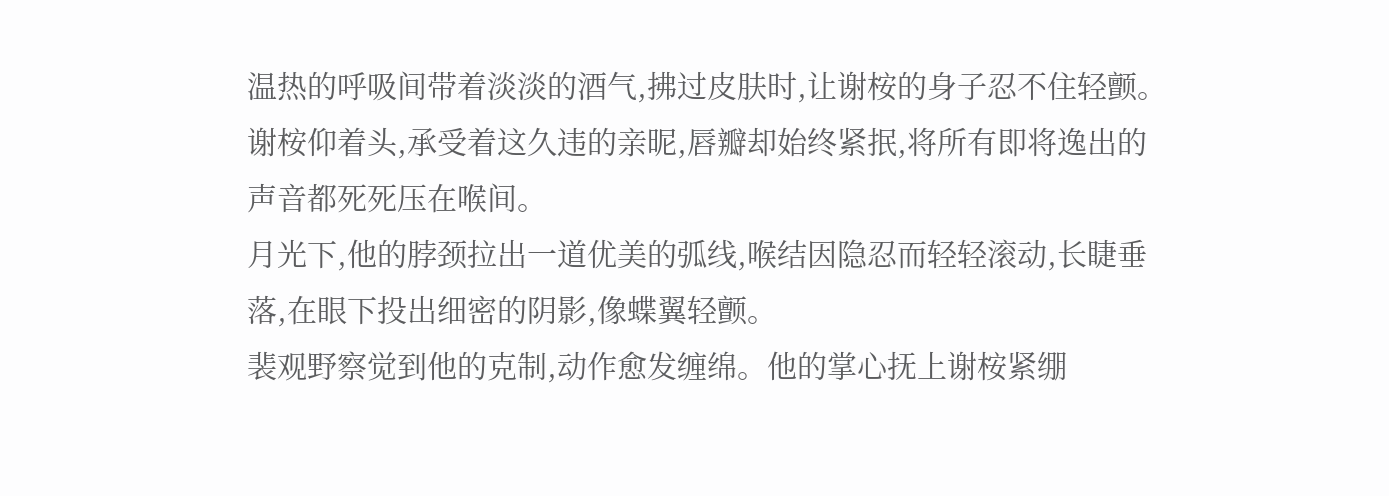温热的呼吸间带着淡淡的酒气,拂过皮肤时,让谢桉的身子忍不住轻颤。
谢桉仰着头,承受着这久违的亲昵,唇瓣却始终紧抿,将所有即将逸出的声音都死死压在喉间。
月光下,他的脖颈拉出一道优美的弧线,喉结因隐忍而轻轻滚动,长睫垂落,在眼下投出细密的阴影,像蝶翼轻颤。
裴观野察觉到他的克制,动作愈发缠绵。他的掌心抚上谢桉紧绷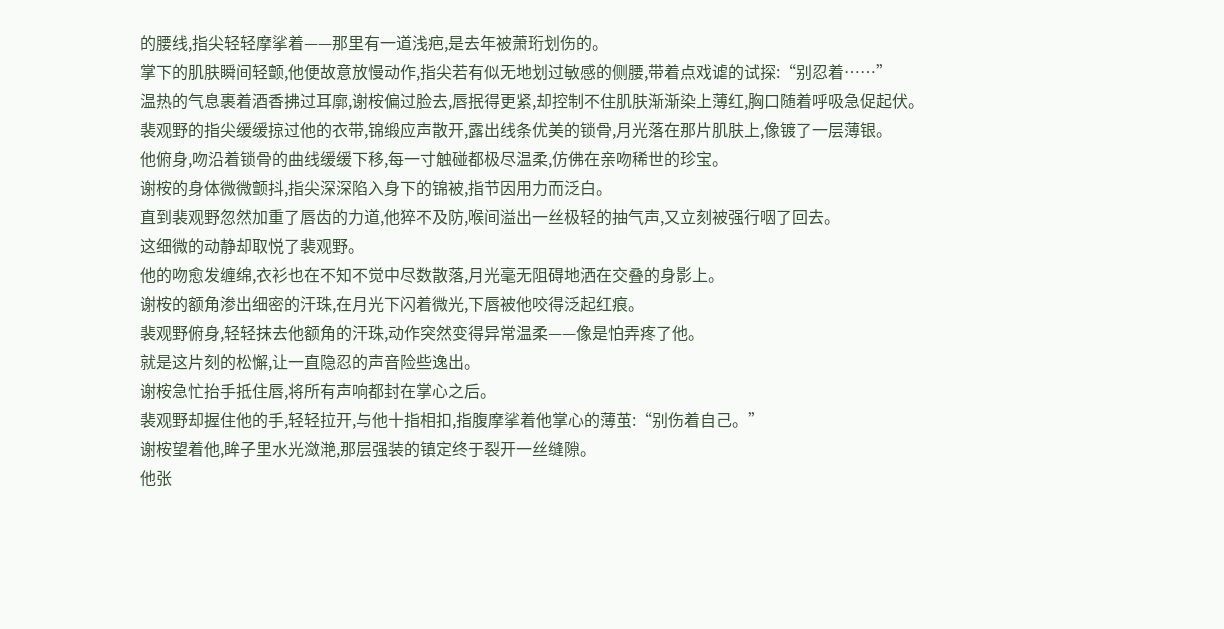的腰线,指尖轻轻摩挲着——那里有一道浅疤,是去年被萧珩划伤的。
掌下的肌肤瞬间轻颤,他便故意放慢动作,指尖若有似无地划过敏感的侧腰,带着点戏谑的试探:“别忍着……”
温热的气息裹着酒香拂过耳廓,谢桉偏过脸去,唇抿得更紧,却控制不住肌肤渐渐染上薄红,胸口随着呼吸急促起伏。
裴观野的指尖缓缓掠过他的衣带,锦缎应声散开,露出线条优美的锁骨,月光落在那片肌肤上,像镀了一层薄银。
他俯身,吻沿着锁骨的曲线缓缓下移,每一寸触碰都极尽温柔,仿佛在亲吻稀世的珍宝。
谢桉的身体微微颤抖,指尖深深陷入身下的锦被,指节因用力而泛白。
直到裴观野忽然加重了唇齿的力道,他猝不及防,喉间溢出一丝极轻的抽气声,又立刻被强行咽了回去。
这细微的动静却取悦了裴观野。
他的吻愈发缠绵,衣衫也在不知不觉中尽数散落,月光毫无阻碍地洒在交叠的身影上。
谢桉的额角渗出细密的汗珠,在月光下闪着微光,下唇被他咬得泛起红痕。
裴观野俯身,轻轻抹去他额角的汗珠,动作突然变得异常温柔——像是怕弄疼了他。
就是这片刻的松懈,让一直隐忍的声音险些逸出。
谢桉急忙抬手抵住唇,将所有声响都封在掌心之后。
裴观野却握住他的手,轻轻拉开,与他十指相扣,指腹摩挲着他掌心的薄茧:“别伤着自己。”
谢桉望着他,眸子里水光潋滟,那层强装的镇定终于裂开一丝缝隙。
他张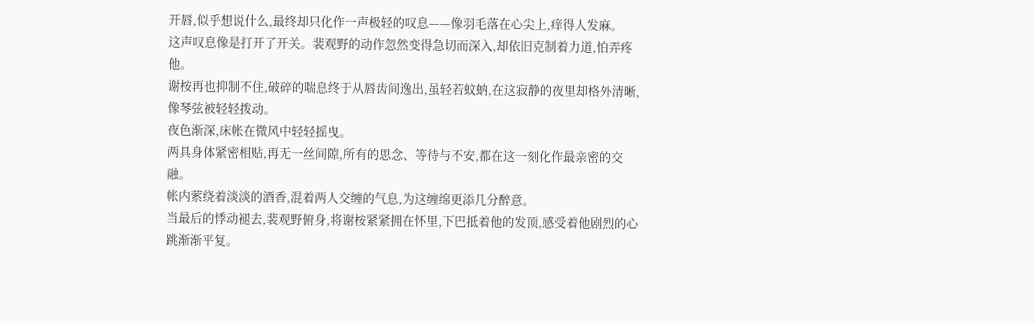开唇,似乎想说什么,最终却只化作一声极轻的叹息——像羽毛落在心尖上,痒得人发麻。
这声叹息像是打开了开关。裴观野的动作忽然变得急切而深入,却依旧克制着力道,怕弄疼他。
谢桉再也抑制不住,破碎的喘息终于从唇齿间逸出,虽轻若蚊蚋,在这寂静的夜里却格外清晰,像琴弦被轻轻拨动。
夜色渐深,床帐在微风中轻轻摇曳。
两具身体紧密相贴,再无一丝间隙,所有的思念、等待与不安,都在这一刻化作最亲密的交融。
帐内萦绕着淡淡的酒香,混着两人交缠的气息,为这缠绵更添几分醉意。
当最后的悸动褪去,裴观野俯身,将谢桉紧紧拥在怀里,下巴抵着他的发顶,感受着他剧烈的心跳渐渐平复。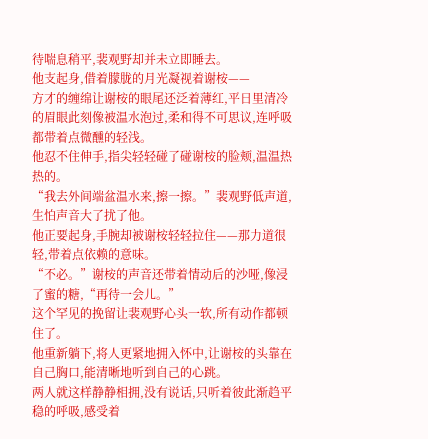待喘息稍平,裴观野却并未立即睡去。
他支起身,借着朦胧的月光凝视着谢桉——
方才的缠绵让谢桉的眼尾还泛着薄红,平日里清冷的眉眼此刻像被温水泡过,柔和得不可思议,连呼吸都带着点微醺的轻浅。
他忍不住伸手,指尖轻轻碰了碰谢桉的脸颊,温温热热的。
“我去外间端盆温水来,擦一擦。”裴观野低声道,生怕声音大了扰了他。
他正要起身,手腕却被谢桉轻轻拉住——那力道很轻,带着点依赖的意味。
“不必。”谢桉的声音还带着情动后的沙哑,像浸了蜜的糖,“再待一会儿。”
这个罕见的挽留让裴观野心头一软,所有动作都顿住了。
他重新躺下,将人更紧地拥入怀中,让谢桉的头靠在自己胸口,能清晰地听到自己的心跳。
两人就这样静静相拥,没有说话,只听着彼此渐趋平稳的呼吸,感受着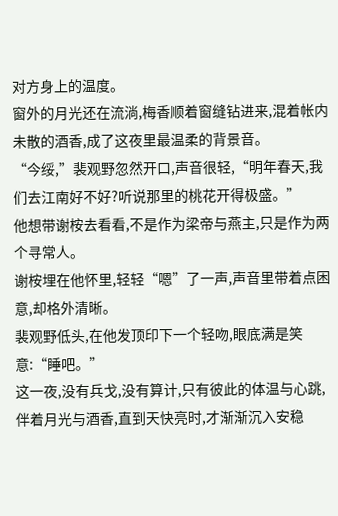对方身上的温度。
窗外的月光还在流淌,梅香顺着窗缝钻进来,混着帐内未散的酒香,成了这夜里最温柔的背景音。
“今绥,”裴观野忽然开口,声音很轻,“明年春天,我们去江南好不好?听说那里的桃花开得极盛。”
他想带谢桉去看看,不是作为梁帝与燕主,只是作为两个寻常人。
谢桉埋在他怀里,轻轻“嗯”了一声,声音里带着点困意,却格外清晰。
裴观野低头,在他发顶印下一个轻吻,眼底满是笑意:“睡吧。”
这一夜,没有兵戈,没有算计,只有彼此的体温与心跳,伴着月光与酒香,直到天快亮时,才渐渐沉入安稳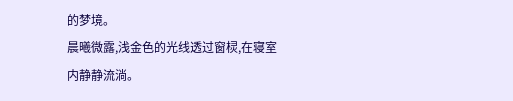的梦境。
晨曦微露,浅金色的光线透过窗棂,在寝室内静静流淌。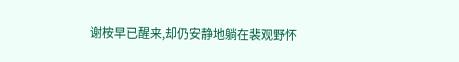谢桉早已醒来,却仍安静地躺在裴观野怀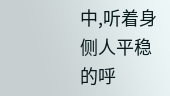中,听着身侧人平稳的呼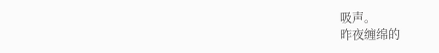吸声。
昨夜缠绵的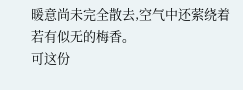暖意尚未完全散去,空气中还萦绕着若有似无的梅香。
可这份